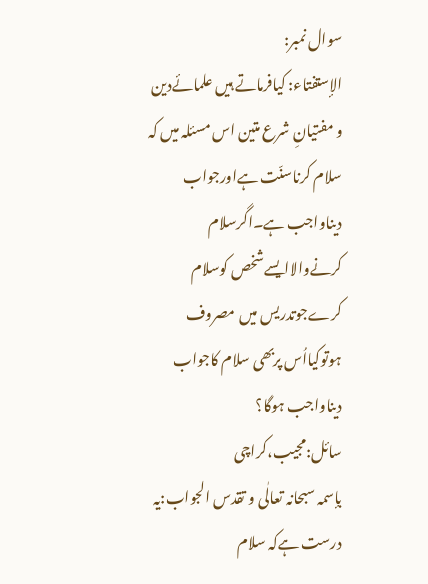سوال نمبر:
الإستفتاء: کیافرماتے ہیں علمائےدین و مفتیانِ شرع متین اس مسئلہ میں کہ سلام کرناسنّت ہےاورجواب دیناواجب ہے۔اگرسلام کرنےوالاایسےشخص کوسلام کرےجوتدریس میں مصروف ہوتوکیااُس پربھی سلام کاجواب دیناواجب ہوگا؟
سائل:مجیب،کراچی
بإسمہ سبحانہ تعالٰی و تقدس الجواب:یہ درست ہےکہ سلام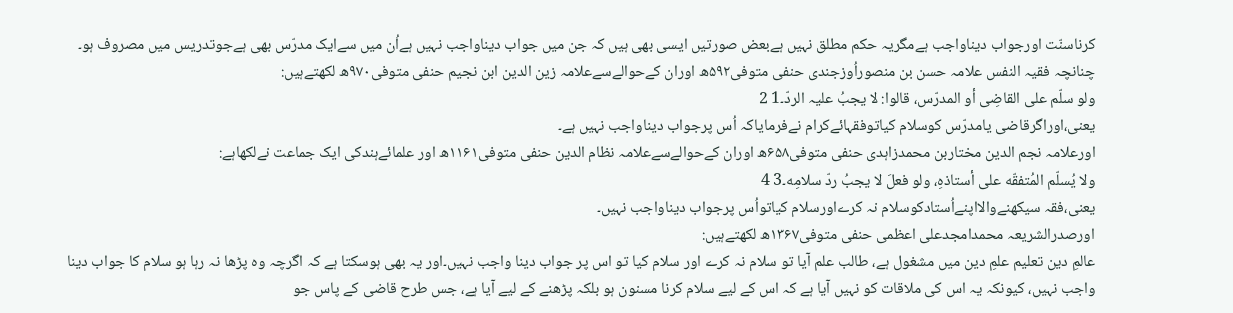کرناسنّت اورجواب دیناواجب ہےمگریہ حکم مطلق نہیں ہےبعض صورتیں ایسی بھی ہیں کہ جن میں جواب دیناواجب نہیں ہےاُن میں سےایک مدرّس بھی ہےجوتدریس میں مصروف ہو۔
چنانچہ فقیہ النفس علامہ حسن بن منصوراُوزجندی حنفی متوفی۵۹۲ھ اوران کےحوالےسےعلامہ زین الدین ابن نجیم حنفی متوفی۹۷۰ھ لکھتےہیں:
ولو سلّم علی القاضِی أو المدرّس، قالوا: لا یجبُ علیہ الردّ۔1 2
یعنی،اوراگرقاضی یامدرّس کوسلام کیاتوفقہائےکرام نےفرمایاکہ اُس پرجواب دیناواجب نہیں ہے۔
اورعلامہ نجم الدین مختاربن محمدزاہدی حنفی متوفی۶۵۸ھ اوران کےحوالےسےعلامہ نظام الدین حنفی متوفی۱۱۶۱ھ اور علمائےہندکی ایک جماعت نےلکھاہے:
ولا يُسلّم المُتفقّه على أستاذهِ، ولو فعلَ لا يجبُ ردّ سلامِه۔3 4
یعنی،فقہ سیکھنےوالااپنےاُستادکوسلام نہ کرےاورسلام کیاتواُس پرجواب دیناواجب نہیں۔
اورصدرالشریعہ محمدامجدعلی اعظمی حنفی متوفی۱۳۶۷ھ لکھتےہیں:
عالمِ دین تعلیم علمِ دین میں مشغول ہے، طالب علم آیا تو سلام نہ کرے اور سلام کیا تو اس پر جواب دینا واجب نہیں۔اور یہ بھی ہوسکتا ہے کہ اگرچہ وہ پڑھا نہ رہا ہو سلام کا جواب دینا واجب نہیں، کیونکہ یہ اس کی ملاقات کو نہیں آیا ہے کہ اس کے لیے سلام کرنا مسنون ہو بلکہ پڑھنے کے لیے آیا ہے، جس طرح قاضی کے پاس جو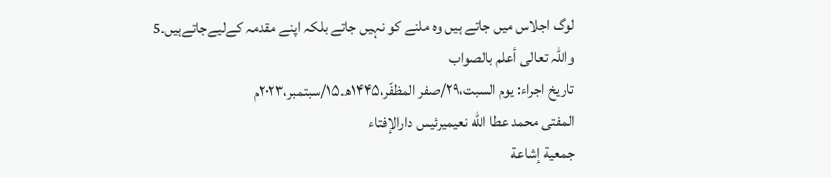لوگ اجلاس میں جاتے ہیں وہ ملنے کو نہیں جاتے بلکہ اپنے مقدمہ کےلیےجاتےہیں۔5
واللہ تعالی أعلم بالصواب
تاریخ اجراء: یوم السبت،۲۹/صفر المظفّر،۱۴۴۵ھ۔۱۵/سبتمبر،۲۰۲۳م
المفتى محمد عطا الله نعيميرئیس دارالإفتاء
جمعية إشاعة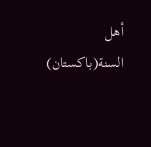أھل السنة(باكستان)